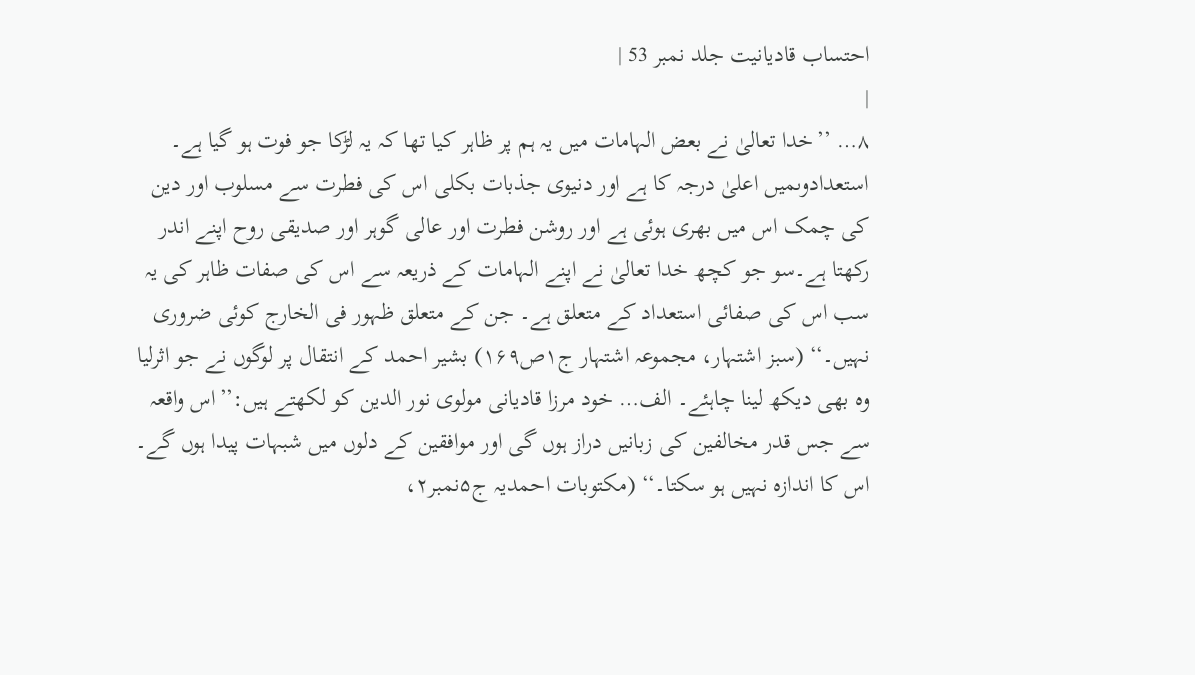احتساب قادیانیت جلد نمبر 53 |
|
۸… ’’خدا تعالیٰ نے بعض الہامات میں یہ ہم پر ظاہر کیا تھا کہ یہ لڑکا جو فوت ہو گیا ہے۔ استعدادوںمیں اعلیٰ درجہ کا ہے اور دنیوی جذبات بکلی اس کی فطرت سے مسلوب اور دین کی چمک اس میں بھری ہوئی ہے اور روشن فطرت اور عالی گوہر اور صدیقی روح اپنے اندر رکھتا ہے۔سو جو کچھ خدا تعالیٰ نے اپنے الہامات کے ذریعہ سے اس کی صفات ظاہر کی یہ سب اس کی صفائی استعداد کے متعلق ہے۔ جن کے متعلق ظہور فی الخارج کوئی ضروری نہیں۔‘‘ (سبز اشتہار، مجموعہ اشتہار ج۱ص۱۶۹) بشیر احمد کے انتقال پر لوگوں نے جو اثرلیا وہ بھی دیکھ لینا چاہئے۔ الف… خود مرزا قادیانی مولوی نور الدین کو لکھتے ہیں:’’اس واقعہ سے جس قدر مخالفین کی زبانیں دراز ہوں گی اور موافقین کے دلوں میں شبہات پیدا ہوں گے۔ اس کا اندازہ نہیں ہو سکتا۔‘‘ (مکتوبات احمدیہ ج۵نمبر۲،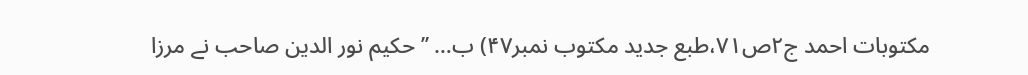مکتوبات احمد ج۲ص۷۱،طبع جدید مکتوب نمبر۴۷) ب… ’’حکیم نور الدین صاحب نے مرزا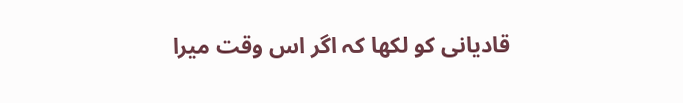قادیانی کو لکھا کہ اگر اس وقت میرا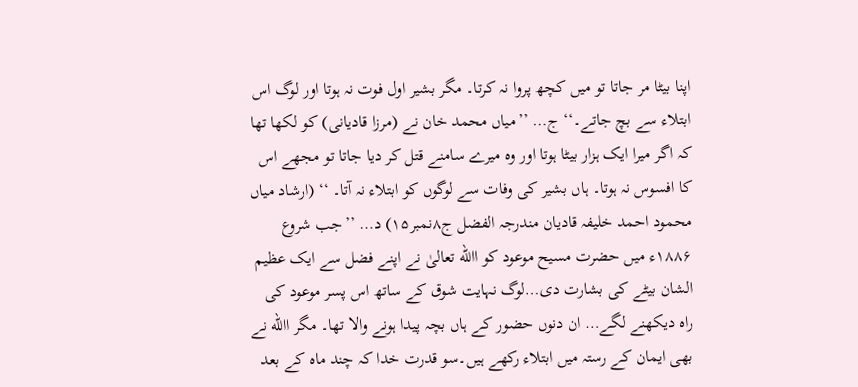اپنا بیٹا مر جاتا تو میں کچھ پروا نہ کرتا۔ مگر بشیر اول فوت نہ ہوتا اور لوگ اس ابتلاء سے بچ جاتے۔‘‘ ج… ’’میاں محمد خان نے (مرزا قادیانی) کو لکھا تھا کہ اگر میرا ایک ہزار بیٹا ہوتا اور وہ میرے سامنے قتل کر دیا جاتا تو مجھے اس کا افسوس نہ ہوتا۔ ہاں بشیر کی وفات سے لوگوں کو ابتلاء نہ آتا۔ ‘‘ (ارشاد میاں محمود احمد خلیفہ قادیان مندرجہ الفضل ج۸نمبر۱۵) د… ’’جب شروع ۱۸۸۶ء میں حضرت مسیح موعود کو االله تعالیٰ نے اپنے فضل سے ایک عظیم الشان بیٹے کی بشارت دی…لوگ نہایت شوق کے ساتھ اس پسر موعود کی راہ دیکھنے لگے… ان دنوں حضور کے ہاں بچہ پیدا ہونے والا تھا۔ مگر االله نے بھی ایمان کے رستہ میں ابتلاء رکھے ہیں۔سو قدرت خدا کہ چند ماہ کے بعد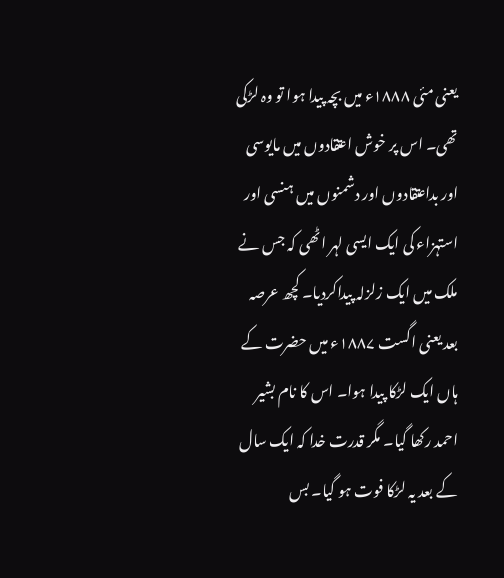یعنی مئی ۱۸۸۸ء میں بچہ پیدا ہوا تو وہ لڑکی تھی۔ اس پر خوش اعتقادوں میں مایوسی اور بداعتقادوں اور دشمنوں میں ہنسی اور استہزاء کی ایک ایسی لہر اٹھی کہ جس نے ملک میں ایک زلزلہ پیداکردیا۔ کچھ عرصہ بعد یعنی اگست ۱۸۸۷ء میں حضرت کے ہاں ایک لڑکا پیدا ہوا۔ اس کا نام بشیر احمد رکھا گیا۔ مگر قدرت خدا کہ ایک سال کے بعد یہ لڑکا فوت ہو گیا۔ بس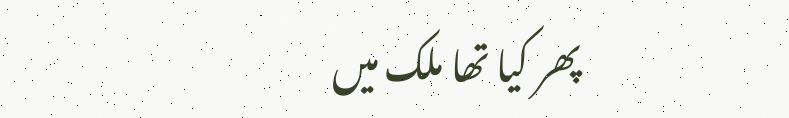پھر کیا تھا ملک میں